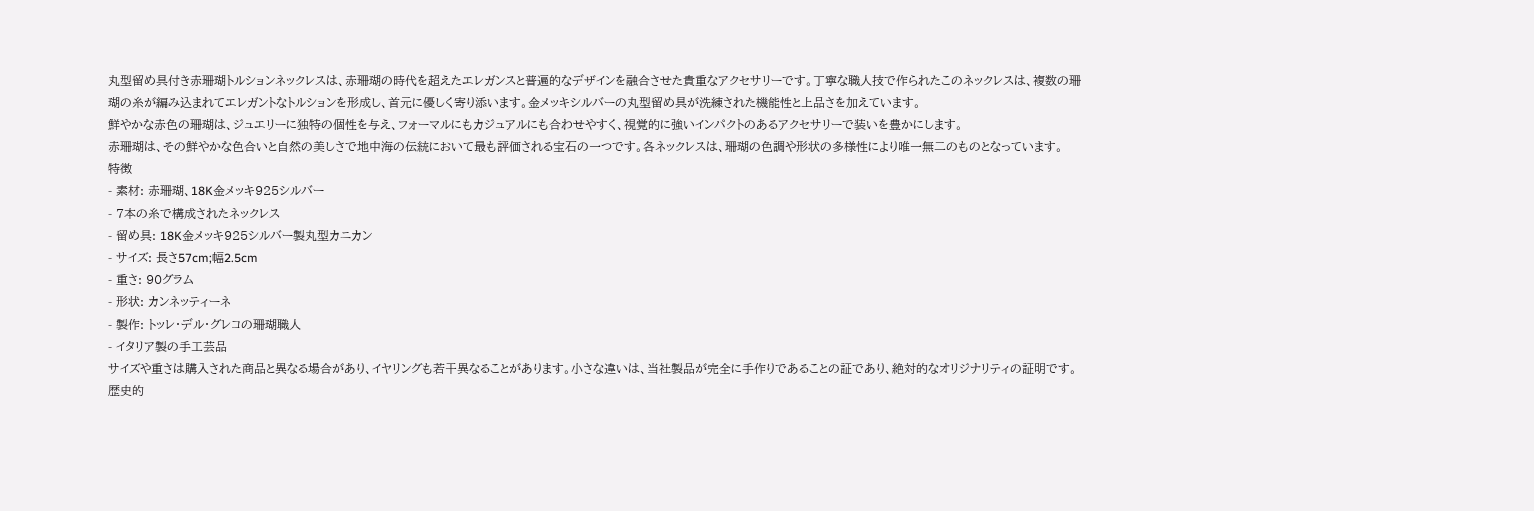丸型留め具付き赤珊瑚トルションネックレスは、赤珊瑚の時代を超えたエレガンスと普遍的なデザインを融合させた貴重なアクセサリーです。丁寧な職人技で作られたこのネックレスは、複数の珊瑚の糸が編み込まれてエレガントなトルションを形成し、首元に優しく寄り添います。金メッキシルバーの丸型留め具が洗練された機能性と上品さを加えています。
鮮やかな赤色の珊瑚は、ジュエリーに独特の個性を与え、フォーマルにもカジュアルにも合わせやすく、視覚的に強いインパクトのあるアクセサリーで装いを豊かにします。
赤珊瑚は、その鮮やかな色合いと自然の美しさで地中海の伝統において最も評価される宝石の一つです。各ネックレスは、珊瑚の色調や形状の多様性により唯一無二のものとなっています。
特徴
- 素材: 赤珊瑚、18K金メッキ925シルバー
- 7本の糸で構成されたネックレス
- 留め具: 18K金メッキ925シルバー製丸型カニカン
- サイズ: 長さ57cm;幅2.5cm
- 重さ: 90グラム
- 形状: カンネッティーネ
- 製作: トッレ・デル・グレコの珊瑚職人
- イタリア製の手工芸品
サイズや重さは購入された商品と異なる場合があり、イヤリングも若干異なることがあります。小さな違いは、当社製品が完全に手作りであることの証であり、絶対的なオリジナリティの証明です。
歴史的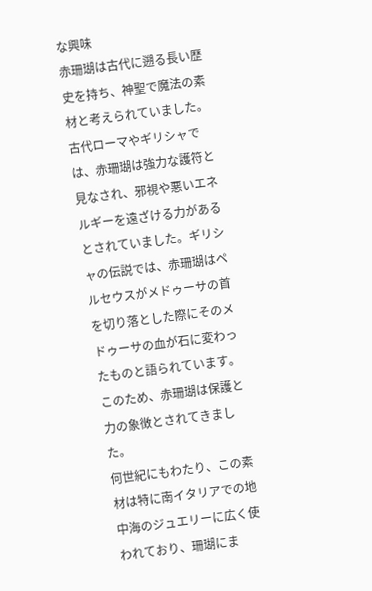な興味
赤珊瑚は古代に遡る長い歴史を持ち、神聖で魔法の素材と考えられていました。古代ローマやギリシャでは、赤珊瑚は強力な護符と見なされ、邪視や悪いエネルギーを遠ざける力があるとされていました。ギリシャの伝説では、赤珊瑚はペルセウスがメドゥーサの首を切り落とした際にそのメドゥーサの血が石に変わったものと語られています。このため、赤珊瑚は保護と力の象徴とされてきました。
何世紀にもわたり、この素材は特に南イタリアでの地中海のジュエリーに広く使われており、珊瑚にま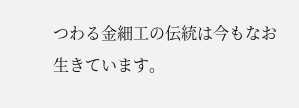つわる金細工の伝統は今もなお生きています。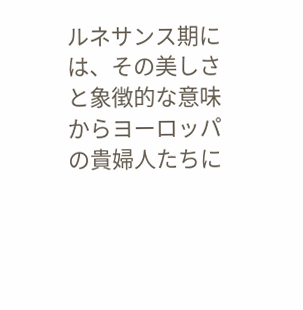ルネサンス期には、その美しさと象徴的な意味からヨーロッパの貴婦人たちに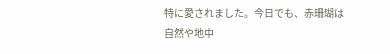特に愛されました。今日でも、赤珊瑚は自然や地中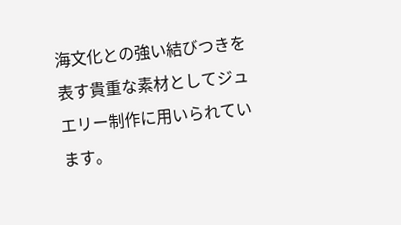海文化との強い結びつきを表す貴重な素材としてジュエリー制作に用いられています。